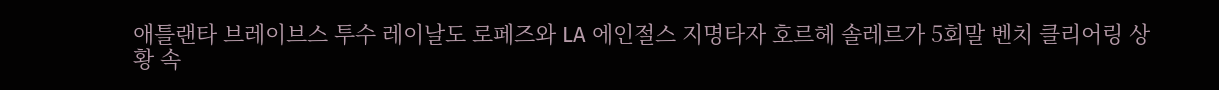애틀랜타 브레이브스 투수 레이날도 로페즈와 LA 에인절스 지명타자 호르헤 솔레르가 5회말 벤치 클리어링 상황 속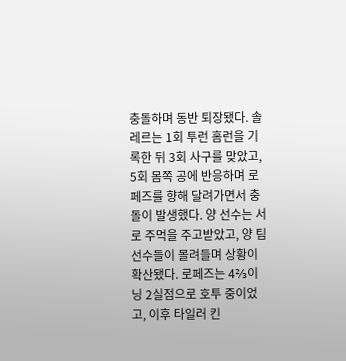충돌하며 동반 퇴장됐다. 솔레르는 1회 투런 홈런을 기록한 뒤 3회 사구를 맞았고, 5회 몸쪽 공에 반응하며 로페즈를 향해 달려가면서 충돌이 발생했다. 양 선수는 서로 주먹을 주고받았고, 양 팀 선수들이 몰려들며 상황이 확산됐다. 로페즈는 4⅔이닝 2실점으로 호투 중이었고, 이후 타일러 킨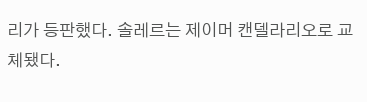리가 등판했다. 솔레르는 제이머 캔델라리오로 교체됐다.